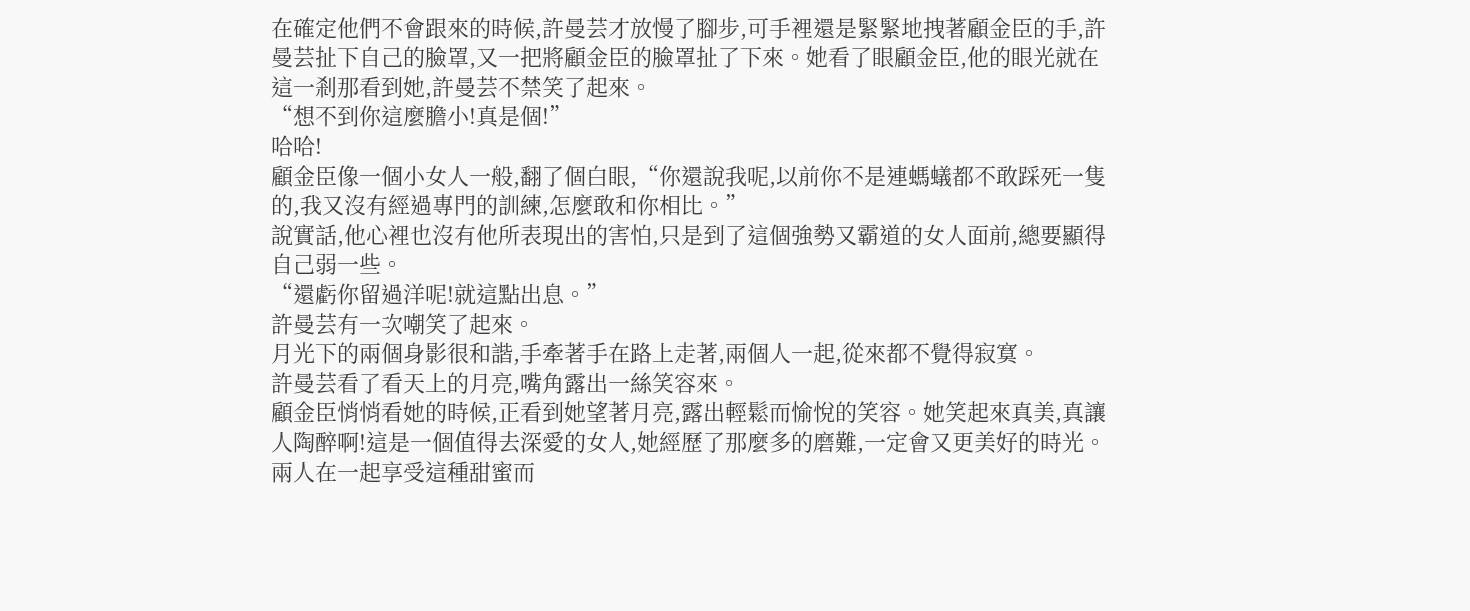在確定他們不會跟來的時候,許曼芸才放慢了腳步,可手裡還是緊緊地拽著顧金臣的手,許曼芸扯下自己的臉罩,又一把將顧金臣的臉罩扯了下來。她看了眼顧金臣,他的眼光就在這一剎那看到她,許曼芸不禁笑了起來。
“想不到你這麼膽小!真是個!”
哈哈!
顧金臣像一個小女人一般,翻了個白眼,“你還說我呢,以前你不是連螞蟻都不敢踩死一隻的,我又沒有經過專門的訓練,怎麼敢和你相比。”
說實話,他心裡也沒有他所表現出的害怕,只是到了這個強勢又霸道的女人面前,總要顯得自己弱一些。
“還虧你留過洋呢!就這點出息。”
許曼芸有一次嘲笑了起來。
月光下的兩個身影很和諧,手牽著手在路上走著,兩個人一起,從來都不覺得寂寞。
許曼芸看了看天上的月亮,嘴角露出一絲笑容來。
顧金臣悄悄看她的時候,正看到她望著月亮,露出輕鬆而愉悅的笑容。她笑起來真美,真讓人陶醉啊!這是一個值得去深愛的女人,她經歷了那麼多的磨難,一定會又更美好的時光。
兩人在一起享受這種甜蜜而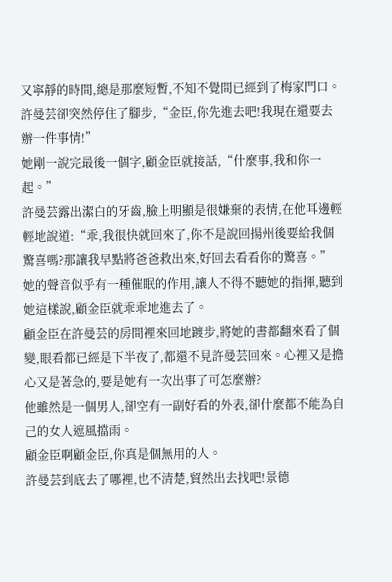又寧靜的時間,總是那麼短暫,不知不覺間已經到了梅家門口。
許曼芸卻突然停住了腳步,“金臣,你先進去吧!我現在還要去辦一件事情!”
她剛一說完最後一個字,顧金臣就接話,“什麼事,我和你一起。”
許曼芸露出潔白的牙齒,臉上明顯是很嫌棄的表情,在他耳邊輕輕地說道:“乖,我很快就回來了,你不是說回揚州後要給我個驚喜嗎?那讓我早點將爸爸救出來,好回去看看你的驚喜。”
她的聲音似乎有一種催眠的作用,讓人不得不聽她的指揮,聽到她這樣說,顧金臣就乖乖地進去了。
顧金臣在許曼芸的房間裡來回地踱步,將她的書都翻來看了個變,眼看都已經是下半夜了,都還不見許曼芸回來。心裡又是擔心又是著急的,要是她有一次出事了可怎麼辦?
他雖然是一個男人,卻空有一副好看的外表,卻什麼都不能為自己的女人遮風擋雨。
顧金臣啊顧金臣,你真是個無用的人。
許曼芸到底去了哪裡,也不清楚,貿然出去找吧!景德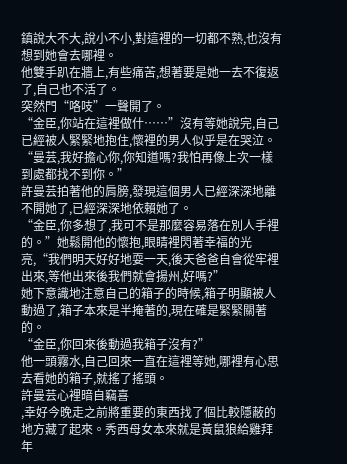鎮說大不大,說小不小,對這裡的一切都不熟,也沒有想到她會去哪裡。
他雙手趴在牆上,有些痛苦,想著要是她一去不復返了,自己也不活了。
突然門“咯吱”一聲開了。
“金臣,你站在這裡做什……”沒有等她說完,自己已經被人緊緊地抱住,懷裡的男人似乎是在哭泣。
“曼芸,我好擔心你,你知道嗎?我怕再像上次一樣到處都找不到你。”
許曼芸拍著他的肩膀,發現這個男人已經深深地離不開她了,已經深深地依賴她了。
“金臣,你多想了,我可不是那麼容易落在別人手裡的。”她鬆開他的懷抱,眼睛裡閃著幸福的光亮,“我們明天好好地耍一天,後天爸爸自會從牢裡出來,等他出來後我們就會揚州,好嗎?”
她下意識地注意自己的箱子的時候,箱子明顯被人動過了,箱子本來是半掩著的,現在確是緊緊關著的。
“金臣,你回來後動過我箱子沒有?”
他一頭霧水,自己回來一直在這裡等她,哪裡有心思去看她的箱子,就搖了搖頭。
許曼芸心裡暗自竊喜
,幸好今晚走之前將重要的東西找了個比較隱蔽的地方藏了起來。秀西母女本來就是黃鼠狼給雞拜年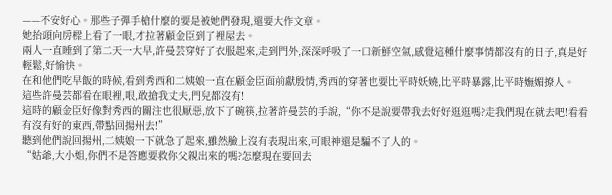——不安好心。那些子彈手槍什麼的要是被她們發現,還要大作文章。
她抬頭向房樑上看了一眼,才拉著顧金臣到了裡屋去。
兩人一直睡到了第二天一大早,許曼芸穿好了衣服起來,走到門外,深深呼吸了一口新鮮空氣,感覺這種什麼事情都沒有的日子,真是好輕鬆,好愉快。
在和他們吃早飯的時候,看到秀西和二姨娘一直在顧金臣面前獻殷情,秀西的穿著也要比平時妖嬈,比平時暴露,比平時嫵媚撩人。
這些許曼芸都看在眼裡,哏,敢搶我丈夫,門兒都沒有!
這時的顧金臣好像對秀西的關注也很厭惡,放下了碗筷,拉著許曼芸的手說,“你不是說要帶我去好好逛逛嗎?走我們現在就去吧!看看有沒有好的東西,帶點回揚州去!”
聽到他們說回揚州,二姨娘一下就急了起來,雖然臉上沒有表現出來,可眼神還是騙不了人的。
“姑爺,大小姐,你們不是答應要救你父親出來的嗎?怎麼現在要回去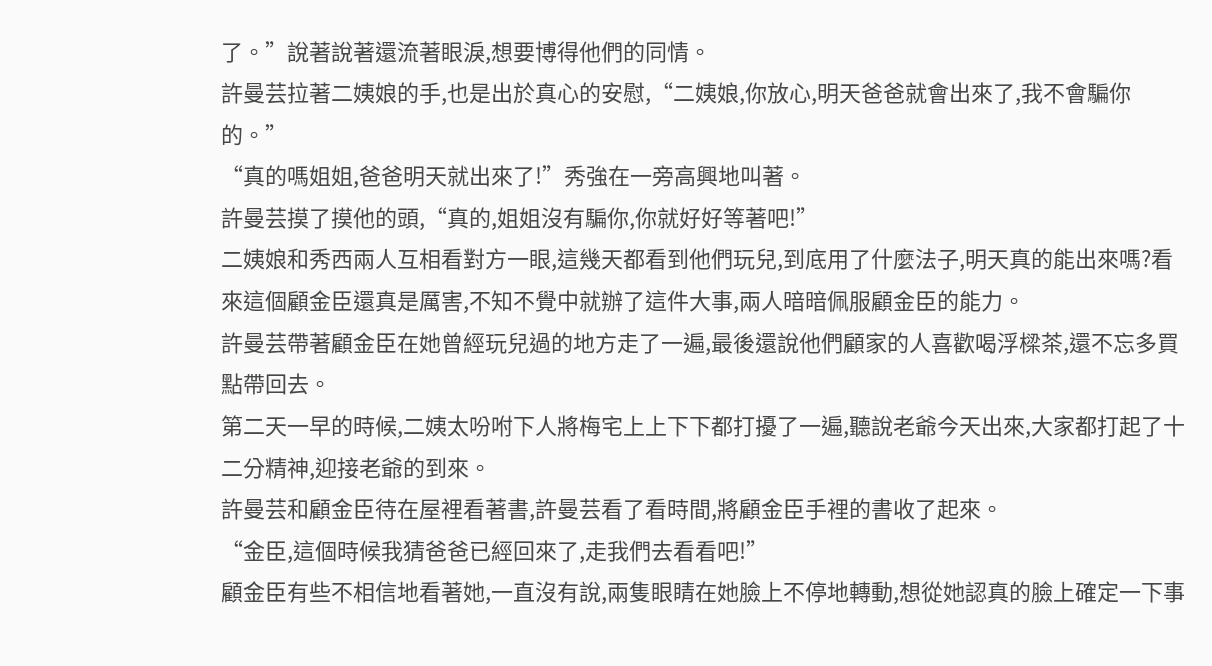了。”說著說著還流著眼淚,想要博得他們的同情。
許曼芸拉著二姨娘的手,也是出於真心的安慰,“二姨娘,你放心,明天爸爸就會出來了,我不會騙你的。”
“真的嗎姐姐,爸爸明天就出來了!”秀強在一旁高興地叫著。
許曼芸摸了摸他的頭,“真的,姐姐沒有騙你,你就好好等著吧!”
二姨娘和秀西兩人互相看對方一眼,這幾天都看到他們玩兒,到底用了什麼法子,明天真的能出來嗎?看來這個顧金臣還真是厲害,不知不覺中就辦了這件大事,兩人暗暗佩服顧金臣的能力。
許曼芸帶著顧金臣在她曾經玩兒過的地方走了一遍,最後還說他們顧家的人喜歡喝浮樑茶,還不忘多買點帶回去。
第二天一早的時候,二姨太吩咐下人將梅宅上上下下都打擾了一遍,聽說老爺今天出來,大家都打起了十二分精神,迎接老爺的到來。
許曼芸和顧金臣待在屋裡看著書,許曼芸看了看時間,將顧金臣手裡的書收了起來。
“金臣,這個時候我猜爸爸已經回來了,走我們去看看吧!”
顧金臣有些不相信地看著她,一直沒有說,兩隻眼睛在她臉上不停地轉動,想從她認真的臉上確定一下事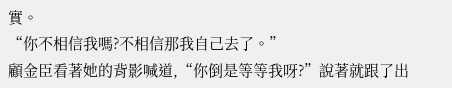實。
“你不相信我嗎?不相信那我自己去了。”
顧金臣看著她的背影喊道,“你倒是等等我呀?”說著就跟了出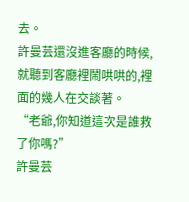去。
許曼芸還沒進客廳的時候,就聽到客廳裡鬧哄哄的,裡面的幾人在交談著。
“老爺,你知道這次是誰救了你嗎?”
許曼芸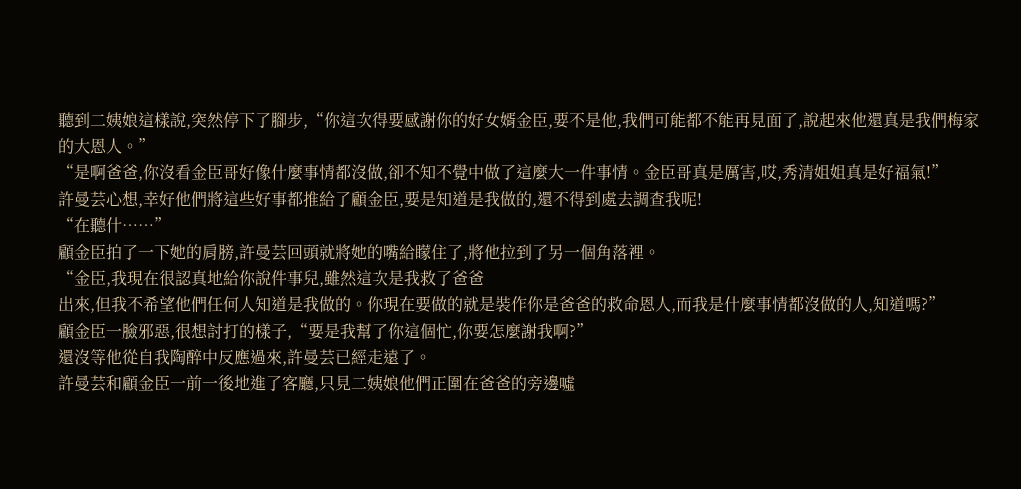聽到二姨娘這樣說,突然停下了腳步,“你這次得要感謝你的好女婿金臣,要不是他,我們可能都不能再見面了,說起來他還真是我們梅家的大恩人。”
“是啊爸爸,你沒看金臣哥好像什麼事情都沒做,卻不知不覺中做了這麼大一件事情。金臣哥真是厲害,哎,秀清姐姐真是好福氣!”
許曼芸心想,幸好他們將這些好事都推給了顧金臣,要是知道是我做的,還不得到處去調查我呢!
“在聽什……”
顧金臣拍了一下她的肩膀,許曼芸回頭就將她的嘴給矇住了,將他拉到了另一個角落裡。
“金臣,我現在很認真地給你說件事兒,雖然這次是我救了爸爸
出來,但我不希望他們任何人知道是我做的。你現在要做的就是裝作你是爸爸的救命恩人,而我是什麼事情都沒做的人,知道嗎?”
顧金臣一臉邪惡,很想討打的樣子,“要是我幫了你這個忙,你要怎麼謝我啊?”
還沒等他從自我陶醉中反應過來,許曼芸已經走遠了。
許曼芸和顧金臣一前一後地進了客廳,只見二姨娘他們正圍在爸爸的旁邊噓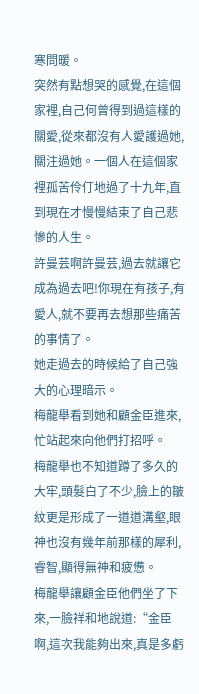寒問暖。
突然有點想哭的感覺,在這個家裡,自己何曾得到過這樣的關愛,從來都沒有人愛護過她,關注過她。一個人在這個家裡孤苦伶仃地過了十九年,直到現在才慢慢結束了自己悲慘的人生。
許曼芸啊許曼芸,過去就讓它成為過去吧!你現在有孩子,有愛人,就不要再去想那些痛苦的事情了。
她走過去的時候給了自己強大的心理暗示。
梅龍舉看到她和顧金臣進來,忙站起來向他們打招呼。
梅龍舉也不知道蹲了多久的大牢,頭髮白了不少,臉上的皺紋更是形成了一道道溝壑,眼神也沒有幾年前那樣的犀利,睿智,顯得無神和疲憊。
梅龍舉讓顧金臣他們坐了下來,一臉祥和地說道:“金臣啊,這次我能夠出來,真是多虧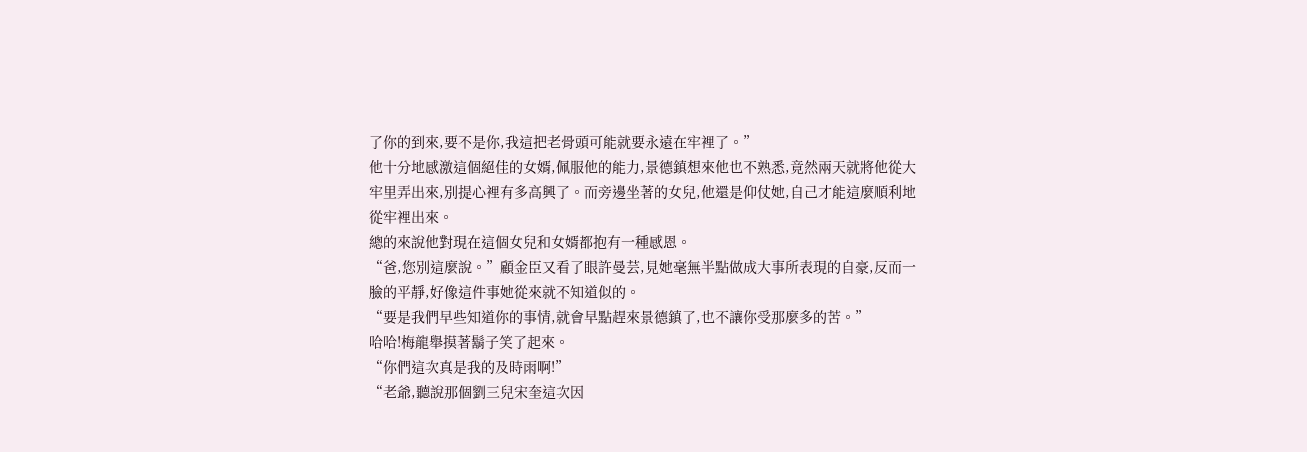了你的到來,要不是你,我這把老骨頭可能就要永遠在牢裡了。”
他十分地感激這個絕佳的女婿,佩服他的能力,景德鎮想來他也不熟悉,竟然兩天就將他從大牢里弄出來,別提心裡有多高興了。而旁邊坐著的女兒,他還是仰仗她,自己才能這麼順利地從牢裡出來。
總的來說他對現在這個女兒和女婿都抱有一種感恩。
“爸,您別這麼說。”顧金臣又看了眼許曼芸,見她毫無半點做成大事所表現的自豪,反而一臉的平靜,好像這件事她從來就不知道似的。
“要是我們早些知道你的事情,就會早點趕來景德鎮了,也不讓你受那麼多的苦。”
哈哈!梅龍舉摸著鬍子笑了起來。
“你們這次真是我的及時雨啊!”
“老爺,聽說那個劉三兒宋奎這次因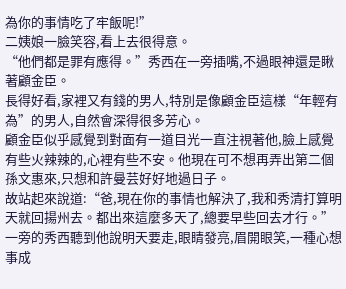為你的事情吃了牢飯呢!”
二姨娘一臉笑容,看上去很得意。
“他們都是罪有應得。”秀西在一旁插嘴,不過眼神還是瞅著顧金臣。
長得好看,家裡又有錢的男人,特別是像顧金臣這樣“年輕有為”的男人,自然會深得很多芳心。
顧金臣似乎感覺到對面有一道目光一直注視著他,臉上感覺有些火辣辣的,心裡有些不安。他現在可不想再弄出第二個孫文惠來,只想和許曼芸好好地過日子。
故站起來說道:“爸,現在你的事情也解決了,我和秀清打算明天就回揚州去。都出來這麼多天了,總要早些回去才行。”
一旁的秀西聽到他說明天要走,眼睛發亮,眉開眼笑,一種心想事成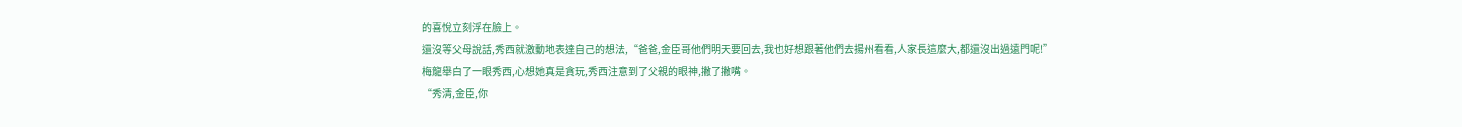的喜悅立刻浮在臉上。
還沒等父母說話,秀西就激動地表達自己的想法,“爸爸,金臣哥他們明天要回去,我也好想跟著他們去揚州看看,人家長這麼大,都還沒出過遠門呢!”
梅龍舉白了一眼秀西,心想她真是貪玩,秀西注意到了父親的眼神,撇了撇嘴。
“秀清,金臣,你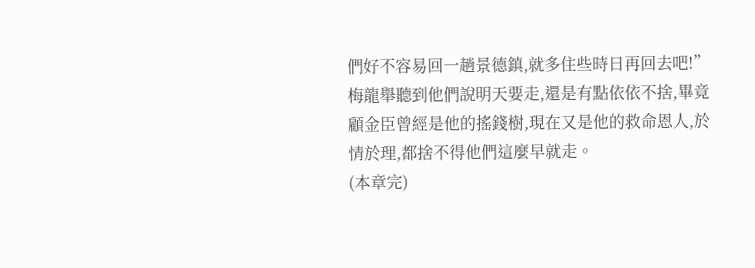們好不容易回一趟景德鎮,就多住些時日再回去吧!”
梅龍舉聽到他們說明天要走,還是有點依依不捨,畢竟顧金臣曾經是他的搖錢樹,現在又是他的救命恩人,於情於理,都捨不得他們這麼早就走。
(本章完)